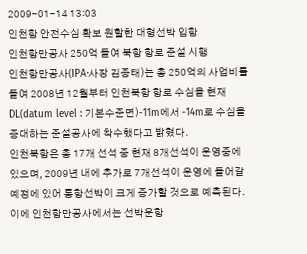2009-01-14 13:03
인천항 안전수심 확보 원할한 대형선박 입항
인천항만공사 250억 들여 북항 항로 준설 시행
인천항만공사(IPA·사장 김종태)는 총 250억의 사업비를 들여 2008년 12월부터 인천북항 항로 수심을 현재 DL(datum level : 기본수준면)-11m에서 -14m로 수심을 증대하는 준설공사에 착수했다고 밝혔다.
인천북항은 총 17개 선석 중 현재 8개선석이 운영중에 있으며, 2009년 내에 추가로 7개선석이 운영에 들어갈 예정에 있어 통항선박이 크게 증가할 것으로 예측된다.
이에 인천항만공사에서는 선박운항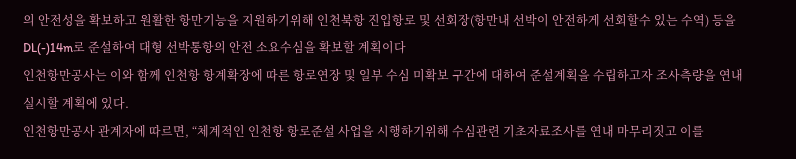의 안전성을 확보하고 원활한 항만기능을 지원하기위해 인천북항 진입항로 및 선회장(항만내 선박이 안전하게 선회할수 있는 수역) 등을 DL(-)14m로 준설하여 대형 선박통항의 안전 소요수심을 확보할 계획이다
인천항만공사는 이와 함께 인천항 항계확장에 따른 항로연장 및 일부 수심 미확보 구간에 대하여 준설계획을 수립하고자 조사측량을 연내 실시할 계획에 있다.
인천항만공사 관계자에 따르면, “체계적인 인천항 항로준설 사업을 시행하기위해 수심관련 기초자료조사를 연내 마무리짓고 이를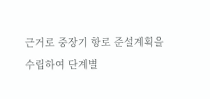근거로 중장기 항로 준설계획을 수립하여 단계별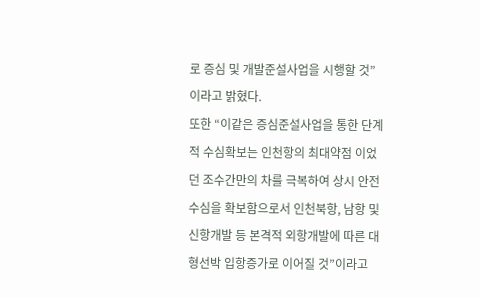로 증심 및 개발준설사업을 시행할 것” 이라고 밝혔다.
또한 “이같은 증심준설사업을 통한 단계적 수심확보는 인천항의 최대약점 이었던 조수간만의 차를 극복하여 상시 안전수심을 확보함으로서 인천북항, 남항 및 신항개발 등 본격적 외항개발에 따른 대형선박 입항증가로 이어질 것”이라고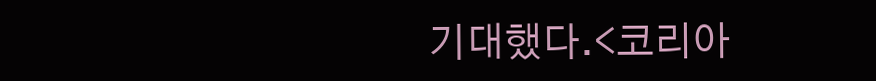기대했다.<코리아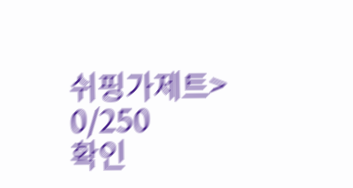쉬핑가제트>
0/250
확인